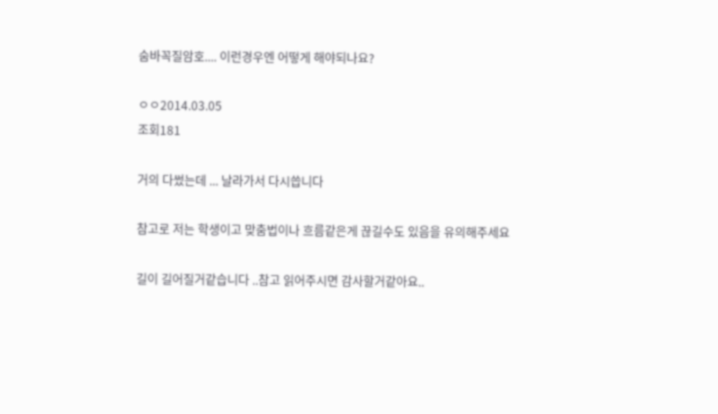숨바꼭질암호.... 이런경우엔 어떻게 해야되나요?

ㅇㅇ2014.03.05
조회181

거의 다썼는데 ... 날라가서 다시씁니다

참고로 저는 학생이고 맞춤법이나 흐름같은게 끊길수도 있음을 유의해주세요

길이 길어질거같습니다 ..참고 읽어주시면 감사할거같아요..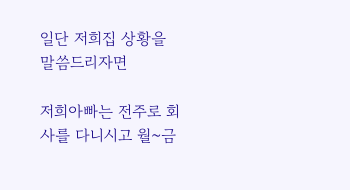일단 저희집 상황을 말씀드리자면

저희아빠는 전주로 회사를 다니시고 월~금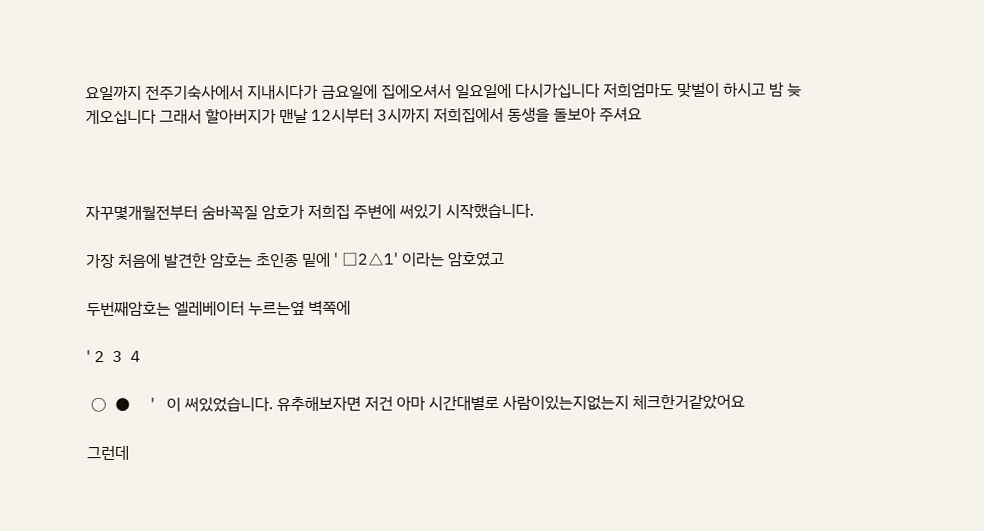요일까지 전주기숙사에서 지내시다가 금요일에 집에오셔서 일요일에 다시가십니다 저희엄마도 맞벌이 하시고 밤 늦게오십니다 그래서 할아버지가 맨날 12시부터 3시까지 저희집에서 동생을 돌보아 주셔요



자꾸몇개월전부터 숨바꼭질 암호가 저희집 주변에 써있기 시작했습니다.

가장 처음에 발견한 암호는 초인종 밑에 ' □2△1' 이라는 암호였고

두번째암호는 엘레베이터 누르는옆 벽쪽에

' 2  3  4

 ○  ●     '   이 써있었습니다. 유추해보자면 저건 아마 시간대별로 사람이있는지없는지 체크한거같았어요

그런데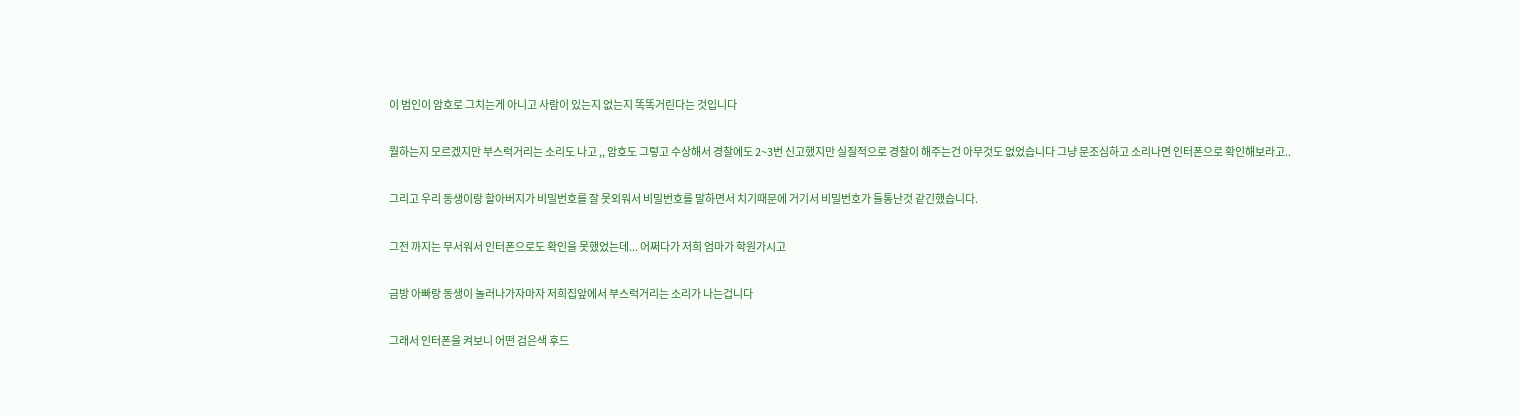이 범인이 암호로 그치는게 아니고 사람이 있는지 없는지 똑똑거린다는 것입니다

뭘하는지 모르겠지만 부스럭거리는 소리도 나고 ,, 암호도 그렇고 수상해서 경찰에도 2~3번 신고했지만 실질적으로 경찰이 해주는건 아무것도 없었습니다 그냥 문조심하고 소리나면 인터폰으로 확인해보라고..

그리고 우리 동생이랑 할아버지가 비밀번호를 잘 못외워서 비밀번호를 말하면서 치기때문에 거기서 비밀번호가 들통난것 같긴했습니다.

그전 까지는 무서워서 인터폰으로도 확인을 못했었는데... 어쩌다가 저희 엄마가 학원가시고

금방 아빠랑 동생이 놀러나가자마자 저희집앞에서 부스럭거리는 소리가 나는겁니다

그래서 인터폰을 켜보니 어떤 검은색 후드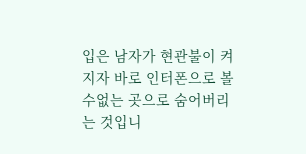입은 남자가 현관불이 켜지자 바로 인터폰으로 볼수없는 곳으로 숨어버리는 것입니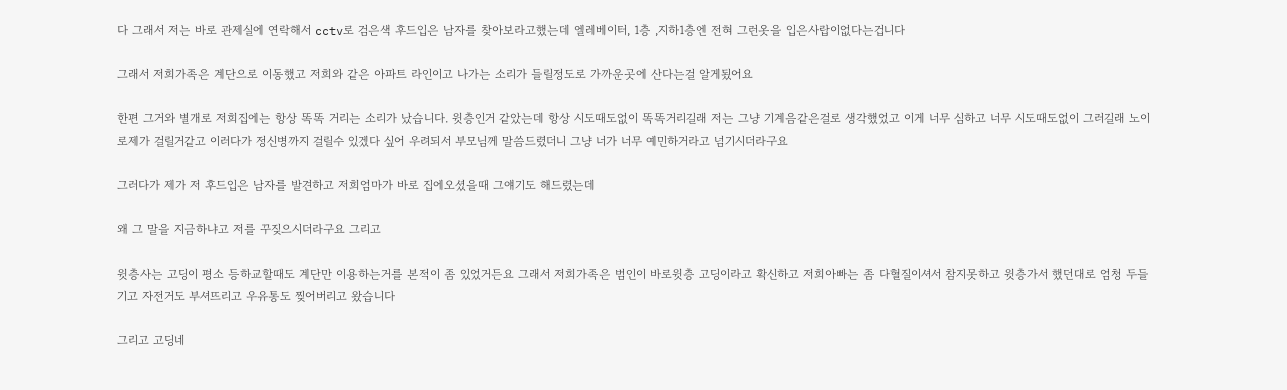다 그래서 저는 바로 관제실에 연락해서 cctv로 검은색 후드입은 남자를 찾아보라고했는데 엘레베이터, 1층 ,지하1층엔 전혀 그런옷을 입은사랍이없다는겁니다

그래서 저희가족은 계단으로 이동했고 저희와 같은 아파트 라인이고 나가는 소리가 들릴정도로 가까운곳에 산다는걸 알게됬어요

한편 그거와 별개로 저희집에는 항상 똑똑 거리는 소리가 났습니다. 윗층인거 같았는데 항상 시도때도없이 똑똑거리길래 저는 그냥 기계음같은걸로 생각했었고 이게 너무 심하고 너무 시도때도없이 그러길래 노이로제가 걸릴거같고 이러다가 정신병까지 걸릴수 있겠다 싶어 우려되서 부모님께 말씀드렸더니 그냥 너가 너무 예민하거라고 넘기시더라구요

그러다가 제가 저 후드입은 남자를 발견하고 저희엄마가 바로 집에오셨을때 그얘기도 해드렸는데

왜 그 말을 지금하냐고 저를 꾸짖으시더라구요 그리고

윗층사는 고딩이 평소 등하교할때도 계단만 이용하는거를 본적이 좀 있었거든요 그래서 저희가족은 범인이 바로윗층 고딩이라고 확신하고 저희아빠는 좀 다혈질이셔서 참지못하고 윗층가서 했던대로 엄청 두들기고 자전거도 부셔뜨리고 우유통도 찢어버리고 왔습니다

그리고 고딩네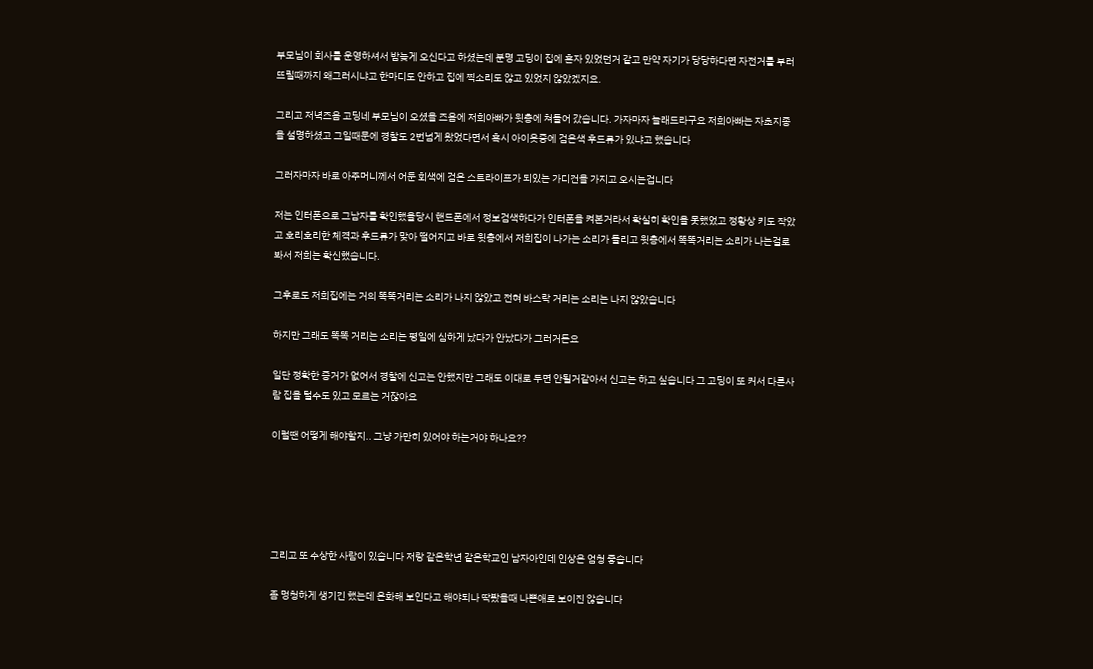부모님이 회사를 운영하셔서 밤늦게 오신다고 하셨는데 분명 고딩이 집에 혼자 있었던거 같고 만약 자기가 당당하다면 자전거를 부러뜨릴때까지 왜그러시냐고 한마디도 안하고 집에 찍소리도 않고 있었지 않았겠지요.

그리고 저녁즈음 고딩네 부모님이 오셨을 즈음에 저희아빠가 윗층에 쳐들어 갔습니다. 가자마자 놀래드라구요 저희아빠는 자초지종을 설명하셨고 그일때문에 경찰도 2번넘게 왔었다면서 혹시 아이옷중에 검은색 후드류가 있냐고 했습니다

그러자마자 바로 아주머니께서 어둔 회색에 검은 스트라이프가 되있는 가디건을 가지고 오시는겁니다

저는 인터폰으로 그남자를 확인했을당시 핸드폰에서 정보검색하다가 인터폰을 켜본거라서 확실히 확인을 못했었고 정황상 키도 작았고 호리호리한 체격과 후드류가 맞아 떨어지고 바로 윗층에서 저희집이 나가는 소리가 들리고 윗층에서 똑똑거리는 소리가 나는걸로봐서 저희는 확신했습니다.

그후로도 저희집에는 거의 똑똑거리는 소리가 나지 않았고 전혀 바스락 거리는 소리는 나지 않았습니다

하지만 그래도 똑똑 거리는 소리는 평일에 심하게 났다가 안났다가 그러거든요

일단 정확한 증거가 없어서 경찰에 신고는 안했지만 그래도 이대로 두면 안될거같아서 신고는 하고 싶습니다 그 고딩이 또 커서 다른사람 집을 털수도 있고 모르는 거잖아요

이럴땐 어떻게 해야할지.. 그냥 가만히 있어야 하는거야 하나요??





그리고 또 수상한 사람이 있습니다 저랑 같은학년 같은학교인 남자아인데 인상은 엄청 좋습니다

좀 멍청하게 생기긴 했는데 온화해 보인다고 해야되나 딱봤을때 나쁜애로 보이진 않습니다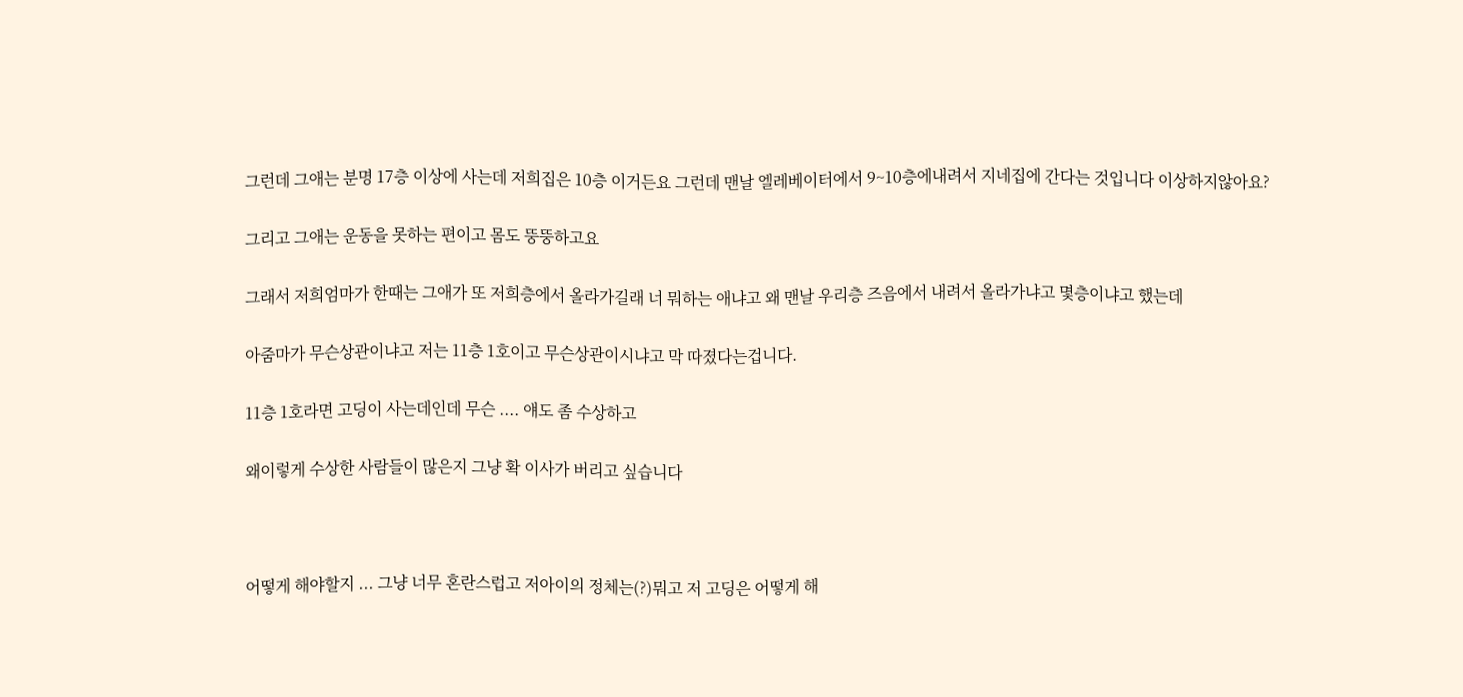그런데 그애는 분명 17층 이상에 사는데 저희집은 10층 이거든요 그런데 맨날 엘레베이터에서 9~10층에내려서 지네집에 간다는 것입니다 이상하지않아요?

그리고 그애는 운동을 못하는 편이고 몸도 뚱뚱하고요

그래서 저희엄마가 한때는 그애가 또 저희층에서 올라가길래 너 뭐하는 애냐고 왜 맨날 우리층 즈음에서 내려서 올라가냐고 몇층이냐고 했는데

아줌마가 무슨상관이냐고 저는 11층 1호이고 무슨상관이시냐고 막 따졌다는겁니다.

11층 1호라면 고딩이 사는데인데 무슨 .... 얘도 좀 수상하고

왜이렇게 수상한 사람들이 많은지 그냥 확 이사가 버리고 싶습니다



어떻게 해야할지 ... 그냥 너무 혼란스럽고 저아이의 정체는(?)뭐고 저 고딩은 어떻게 해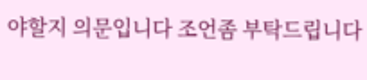야할지 의문입니다 조언좀 부탁드립니다